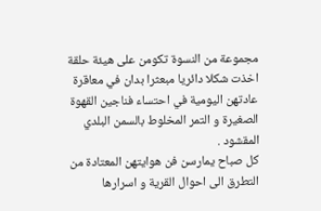مجموعة من النسوة تكومن على هيئة حلقة اخذت شكلا دائريا مبعثرا بدان في معاقرة عادتهن اليومية في احتساء فناجين القهوة الصغيرة و التمر المخلوط بالسمن البلدي المقشود .
كل صباح يمارسن فن هوايتهن المعتادة من التطرق الى احوال القرية و اسرارها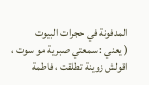المدفونة في حجرات البيوت
( يعني : سمعتي صبرية مو سوت ، اقولش زوينة تطلقت ، فاطمة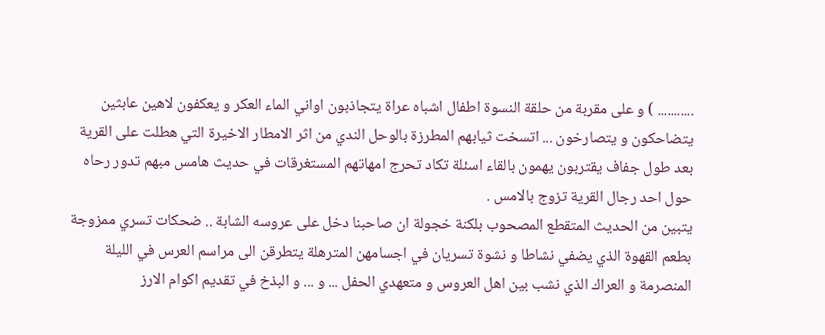........... ) و على مقربة من حلقة النسوة اطفال اشباه عراة يتجاذبون اواني الماء العكر و يعكفون لاهين عابثين يتضاحكون و يتصارخون ... اتسخت ثيابهم المطرزة بالوحل الندي من اثر الامطار الاخيرة التي هطلت على القرية بعد طول جفاف يقتربون يهمون بالقاء اسئلة تكاد تحرج امهاتهم المستغرقات في حديث هامس مبهم تدور رحاه حول احد رجال القرية تزوج بالامس .
يتبين من الحديث المتقطع المصحوب بلكنة خجولة ان صاحبنا دخل على عروسه الشابة .. ضحكات تسري ممزوجة بطعم القهوة الذي يضفي نشاطا و نشوة تسريان في اجسامهن المترهلة يتطرقن الى مراسم العرس في الليلة المنصرمة و العراك الذي نشب بين اهل العروس و متعهدي الحفل ... و ... و البذخ في تقديم اكوام الارز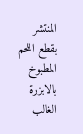المنتشر بقطع اللحم المطبوخ بالابزرة الغالب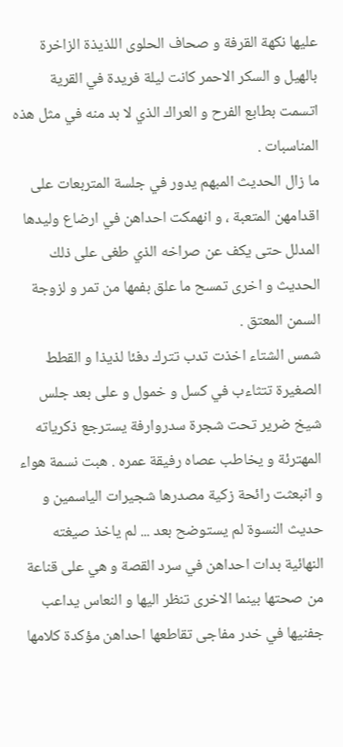عليها نكهة القرفة و صحاف الحلوى اللذيذة الزاخرة بالهيل و السكر الاحمر كانت ليلة فريدة في القرية اتسمت بطابع الفرح و العراك الذي لا بد منه في مثل هذه المناسبات .
ما زال الحديث المبهم يدور في جلسة المتربعات على اقدامهن المتعبة ، و انهمكت احداهن في ارضاع وليدها المدلل حتى يكف عن صراخه الذي طغى على ذلك الحديث و اخرى تمسح ما علق بفمها من تمر و لزوجة السمن المعتق .
شمس الشتاء اخذت تدب تترك دفئا لذيذا و القطط الصغيرة تتثاءب في كسل و خمول و على بعد جلس شيخ ضرير تحت شجرة سدروارفة يسترجع ذكرياته المهترئة و يخاطب عصاه رفيقة عمره . هبت نسمة هواء و انبعثت رائحة زكية مصدرها شجيرات الياسمين و حديث النسوة لم يستوضح بعد ... لم ياخذ صيغته النهائية بدات احداهن في سرد القصة و هي على قناعة من صحتها بينما الاخرى تنظر اليها و النعاس يداعب جفنيها في خدر مفاجى تقاطعها احداهن مؤكدة كلامها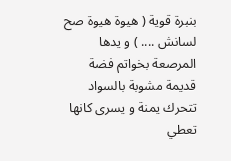بنبرة قوية ( هيوة هيوة صح لسانش .... ) و يدها المرصعة بخواتم فضة قديمة مشوبة بالسواد تتحرك يمنة و يسرى كانها تعطي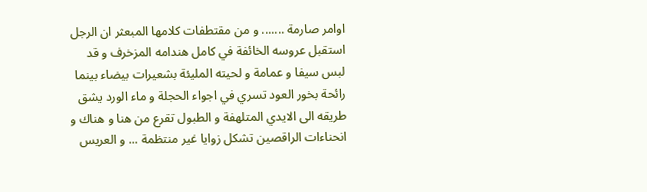اوامر صارمة ....... و من مقتطفات كلامها المبعثر ان الرجل استقبل عروسه الخائفة في كامل هندامه المزخرف و قد لبس سيفا و عمامة و لحيته المليئة بشعيرات بيضاء بينما رائحة بخور العود تسري في اجواء الحجلة و ماء الورد يشق طريقه الى الايدي المتلهفة و الطبول تقرع من هنا و هناك و انحناءات الراقصين تشكل زوايا غير منتظمة ... و العريس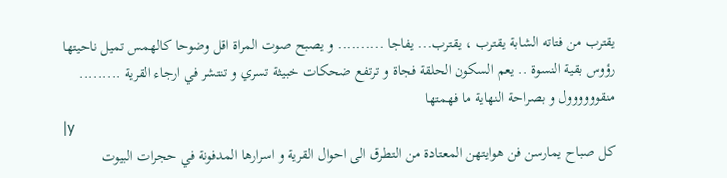يقترب من فتاته الشابة يقترب ، يقترب... يفاجا .......... و يصبح صوت المراة اقل وضوحا كالهمس تميل ناحيتها رؤوس بقية النسوة .. يعم السكون الحلقة فجاة و ترتفع ضحكات خبيثة تسري و تنتشر في ارجاء القرية .........
منقوووووول و بصراحة النهاية ما فهمتها
|y
كل صباح يمارسن فن هوايتهن المعتادة من التطرق الى احوال القرية و اسرارها المدفونة في حجرات البيوت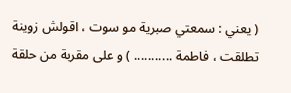( يعني : سمعتي صبرية مو سوت ، اقولش زوينة تطلقت ، فاطمة ........... ) و على مقربة من حلقة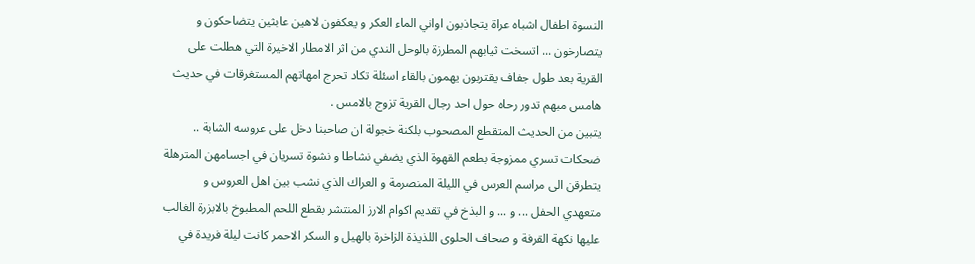النسوة اطفال اشباه عراة يتجاذبون اواني الماء العكر و يعكفون لاهين عابثين يتضاحكون و يتصارخون ... اتسخت ثيابهم المطرزة بالوحل الندي من اثر الامطار الاخيرة التي هطلت على القرية بعد طول جفاف يقتربون يهمون بالقاء اسئلة تكاد تحرج امهاتهم المستغرقات في حديث هامس مبهم تدور رحاه حول احد رجال القرية تزوج بالامس .
يتبين من الحديث المتقطع المصحوب بلكنة خجولة ان صاحبنا دخل على عروسه الشابة .. ضحكات تسري ممزوجة بطعم القهوة الذي يضفي نشاطا و نشوة تسريان في اجسامهن المترهلة يتطرقن الى مراسم العرس في الليلة المنصرمة و العراك الذي نشب بين اهل العروس و متعهدي الحفل ... و ... و البذخ في تقديم اكوام الارز المنتشر بقطع اللحم المطبوخ بالابزرة الغالب عليها نكهة القرفة و صحاف الحلوى اللذيذة الزاخرة بالهيل و السكر الاحمر كانت ليلة فريدة في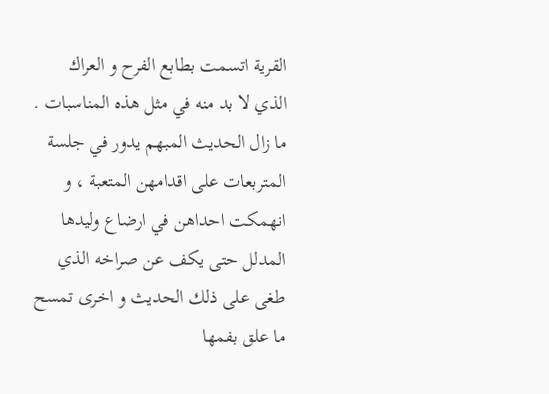القرية اتسمت بطابع الفرح و العراك الذي لا بد منه في مثل هذه المناسبات .
ما زال الحديث المبهم يدور في جلسة المتربعات على اقدامهن المتعبة ، و انهمكت احداهن في ارضاع وليدها المدلل حتى يكف عن صراخه الذي طغى على ذلك الحديث و اخرى تمسح ما علق بفمها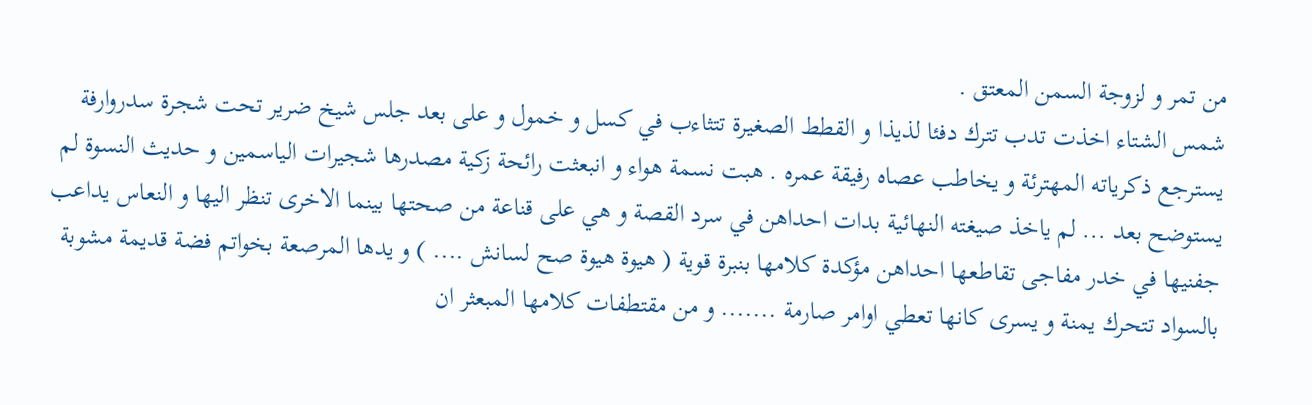من تمر و لزوجة السمن المعتق .
شمس الشتاء اخذت تدب تترك دفئا لذيذا و القطط الصغيرة تتثاءب في كسل و خمول و على بعد جلس شيخ ضرير تحت شجرة سدروارفة يسترجع ذكرياته المهترئة و يخاطب عصاه رفيقة عمره . هبت نسمة هواء و انبعثت رائحة زكية مصدرها شجيرات الياسمين و حديث النسوة لم يستوضح بعد ... لم ياخذ صيغته النهائية بدات احداهن في سرد القصة و هي على قناعة من صحتها بينما الاخرى تنظر اليها و النعاس يداعب جفنيها في خدر مفاجى تقاطعها احداهن مؤكدة كلامها بنبرة قوية ( هيوة هيوة صح لسانش .... ) و يدها المرصعة بخواتم فضة قديمة مشوبة بالسواد تتحرك يمنة و يسرى كانها تعطي اوامر صارمة ....... و من مقتطفات كلامها المبعثر ان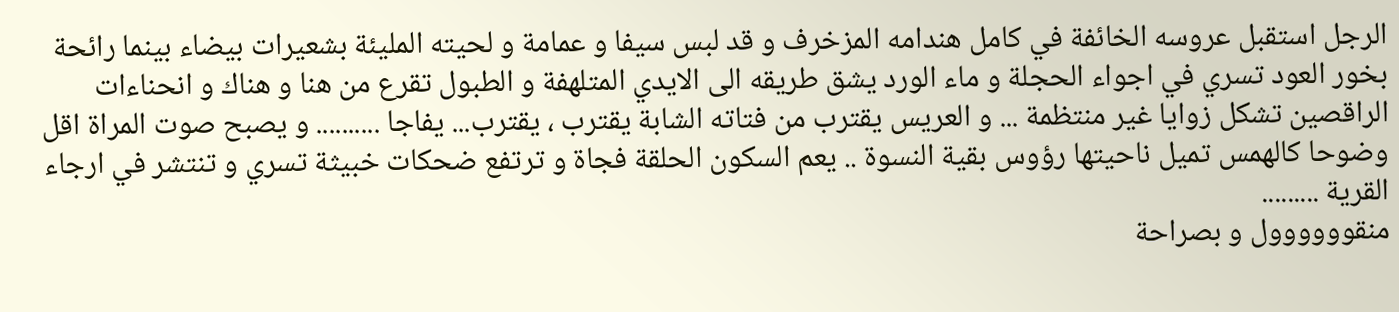الرجل استقبل عروسه الخائفة في كامل هندامه المزخرف و قد لبس سيفا و عمامة و لحيته المليئة بشعيرات بيضاء بينما رائحة بخور العود تسري في اجواء الحجلة و ماء الورد يشق طريقه الى الايدي المتلهفة و الطبول تقرع من هنا و هناك و انحناءات الراقصين تشكل زوايا غير منتظمة ... و العريس يقترب من فتاته الشابة يقترب ، يقترب... يفاجا .......... و يصبح صوت المراة اقل وضوحا كالهمس تميل ناحيتها رؤوس بقية النسوة .. يعم السكون الحلقة فجاة و ترتفع ضحكات خبيثة تسري و تنتشر في ارجاء القرية .........
منقوووووول و بصراحة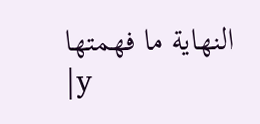النهاية ما فهمتها
|y